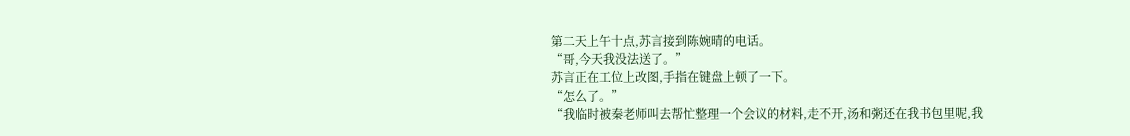第二天上午十点,苏言接到陈婉晴的电话。
“哥,今天我没法送了。”
苏言正在工位上改图,手指在键盘上顿了一下。
“怎么了。”
“我临时被秦老师叫去帮忙整理一个会议的材料,走不开,汤和粥还在我书包里呢,我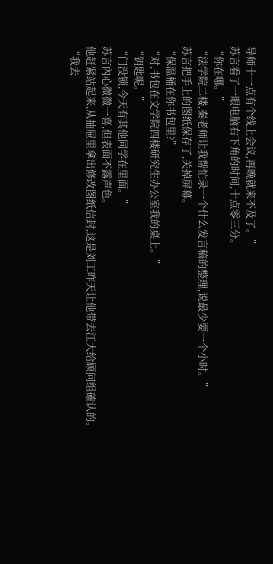导师十一点有个线上会议,再晚就来不及了。”
苏言看了一眼电脑右下角的时间,十点零三分。
“你在哪。”
“法学院二楼,秦老师让我帮忙录一个什么发言稿的整理,说最少要一个小时。”
苏言把手上的图纸保存了,关掉屏幕。
“保温桶在你书包里?”
“对,书包在文学院四楼研究生办公室我的桌上。”
“钥匙呢。”
“门没锁,今天有其他同学在里面。”
苏言內心微微一喜,但表面不露声色。
他赶紧站起来,从抽屉里拿出修改图纸信封,这是刘工昨天让他带去江大给顾问组確认的。
“我去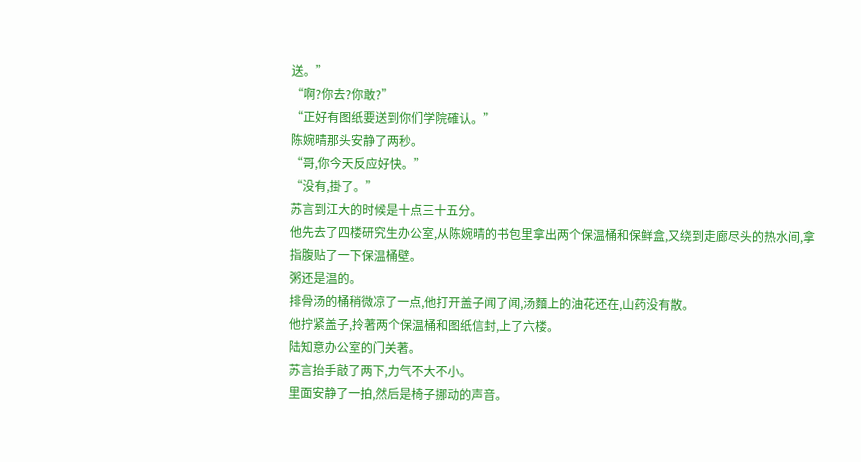送。”
“啊?你去?你敢?”
“正好有图纸要送到你们学院確认。”
陈婉晴那头安静了两秒。
“哥,你今天反应好快。”
“没有,掛了。”
苏言到江大的时候是十点三十五分。
他先去了四楼研究生办公室,从陈婉晴的书包里拿出两个保温桶和保鲜盒,又绕到走廊尽头的热水间,拿指腹贴了一下保温桶壁。
粥还是温的。
排骨汤的桶稍微凉了一点,他打开盖子闻了闻,汤麵上的油花还在,山药没有散。
他拧紧盖子,拎著两个保温桶和图纸信封,上了六楼。
陆知意办公室的门关著。
苏言抬手敲了两下,力气不大不小。
里面安静了一拍,然后是椅子挪动的声音。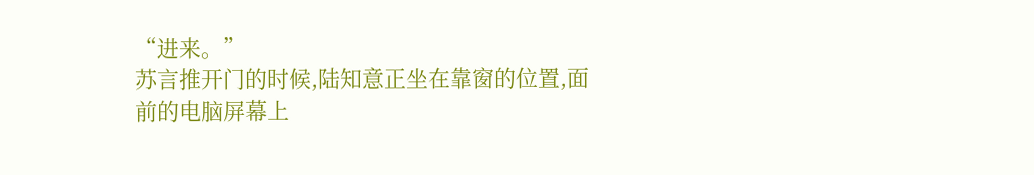“进来。”
苏言推开门的时候,陆知意正坐在靠窗的位置,面前的电脑屏幕上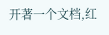开著一个文档,红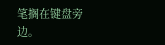笔搁在键盘旁边。